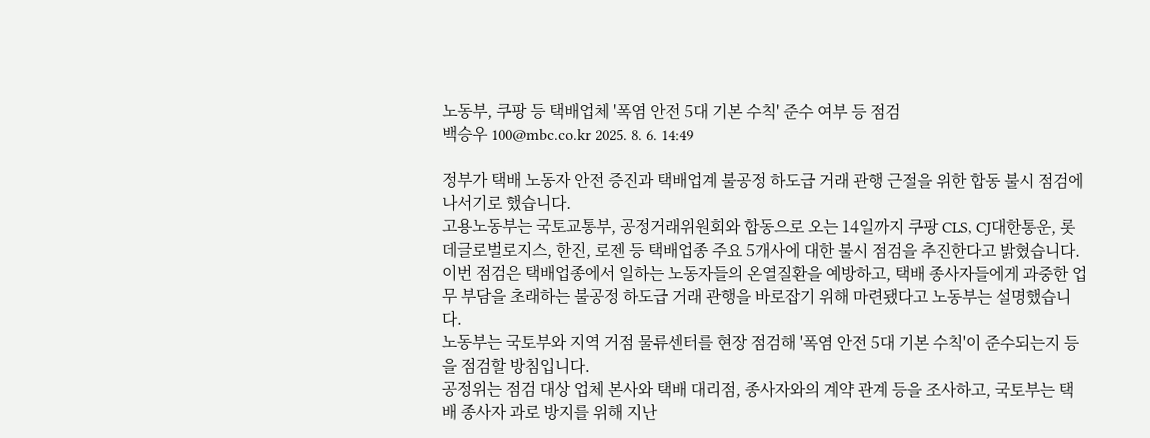노동부, 쿠팡 등 택배업체 '폭염 안전 5대 기본 수칙' 준수 여부 등 점검
백승우 100@mbc.co.kr 2025. 8. 6. 14:49

정부가 택배 노동자 안전 증진과 택배업계 불공정 하도급 거래 관행 근절을 위한 합동 불시 점검에 나서기로 했습니다.
고용노동부는 국토교통부, 공정거래위원회와 합동으로 오는 14일까지 쿠팡 CLS, CJ대한통운, 롯데글로벌로지스, 한진, 로젠 등 택배업종 주요 5개사에 대한 불시 점검을 추진한다고 밝혔습니다.
이번 점검은 택배업종에서 일하는 노동자들의 온열질환을 예방하고, 택배 종사자들에게 과중한 업무 부담을 초래하는 불공정 하도급 거래 관행을 바로잡기 위해 마련됐다고 노동부는 설명했습니다.
노동부는 국토부와 지역 거점 물류센터를 현장 점검해 '폭염 안전 5대 기본 수칙'이 준수되는지 등을 점검할 방침입니다.
공정위는 점검 대상 업체 본사와 택배 대리점, 종사자와의 계약 관계 등을 조사하고, 국토부는 택배 종사자 과로 방지를 위해 지난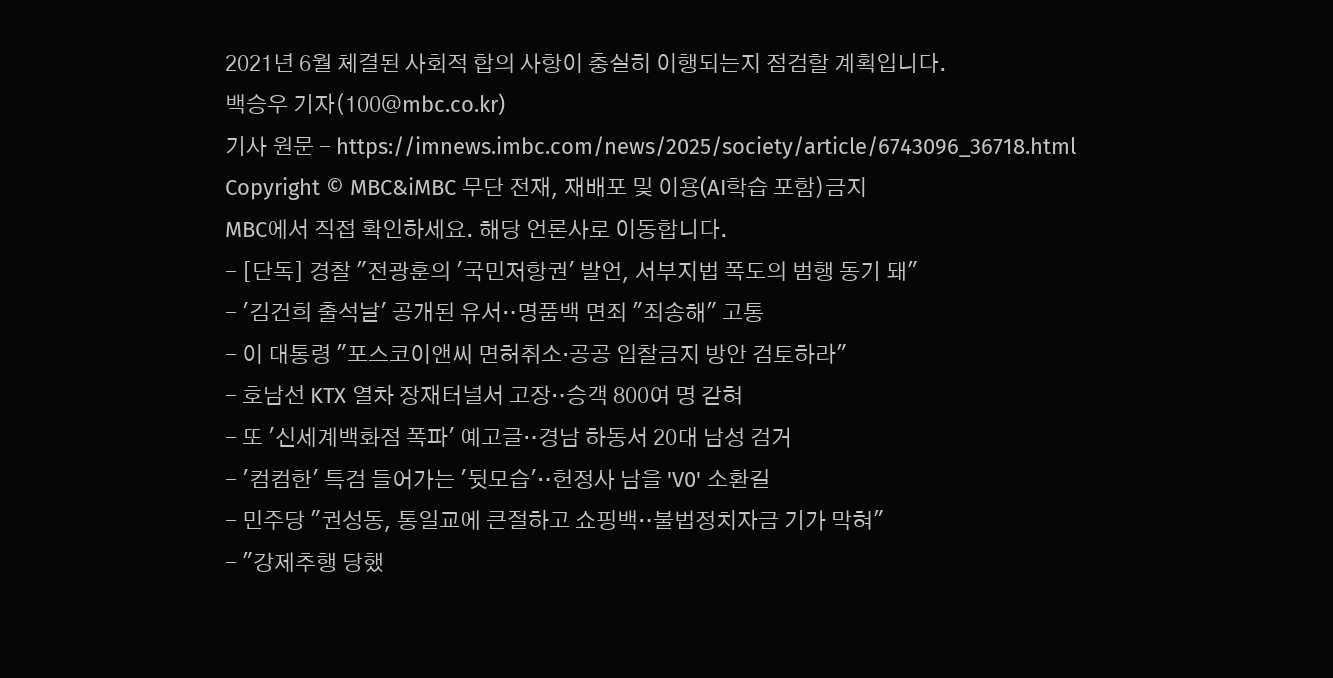2021년 6월 체결된 사회적 합의 사항이 충실히 이행되는지 점검할 계획입니다.
백승우 기자(100@mbc.co.kr)
기사 원문 - https://imnews.imbc.com/news/2025/society/article/6743096_36718.html
Copyright © MBC&iMBC 무단 전재, 재배포 및 이용(AI학습 포함)금지
MBC에서 직접 확인하세요. 해당 언론사로 이동합니다.
- [단독] 경찰 "전광훈의 '국민저항권' 발언, 서부지법 폭도의 범행 동기 돼"
- '김건희 출석날' 공개된 유서‥명품백 면죄 "죄송해" 고통
- 이 대통령 "포스코이앤씨 면허취소·공공 입찰금지 방안 검토하라"
- 호남선 KTX 열차 장재터널서 고장‥승객 800여 명 갇혀
- 또 '신세계백화점 폭파' 예고글‥경남 하동서 20대 남성 검거
- '컴컴한' 특검 들어가는 '뒷모습'‥헌정사 남을 'V0' 소환길
- 민주당 "권성동, 통일교에 큰절하고 쇼핑백‥불법정치자금 기가 막혀"
- "강제추행 당했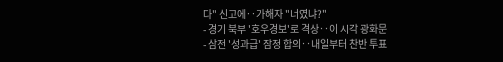다" 신고에‥가해자 "너였냐?"
- 경기 북부 '호우경보'로 격상‥이 시각 광화문
- 삼전 '성과급' 잠정 합의‥내일부터 찬반 투표